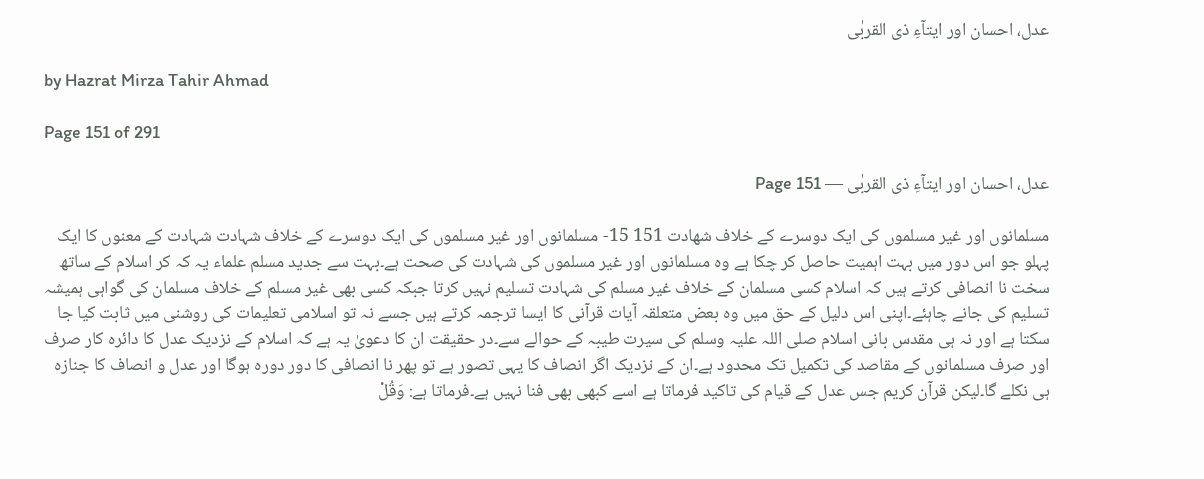عدل، احسان اور ایتآءِ ذی القربٰی

by Hazrat Mirza Tahir Ahmad

Page 151 of 291

عدل، احسان اور ایتآءِ ذی القربٰی — Page 151

مسلمانوں اور غیر مسلموں کی ایک دوسرے کے خلاف شهادت 151 15- مسلمانوں اور غیر مسلموں کی ایک دوسرے کے خلاف شہادت شہادت کے معنوں کا ایک پہلو جو اس دور میں بہت اہمیت حاصل کر چکا ہے وہ مسلمانوں اور غیر مسلموں کی شہادت کی صحت ہے۔بہت سے جدید مسلم علماء یہ کہ کر اسلام کے ساتھ سخت نا انصافی کرتے ہیں کہ اسلام کسی مسلمان کے خلاف غیر مسلم کی شہادت تسلیم نہیں کرتا جبکہ کسی بھی غیر مسلم کے خلاف مسلمان کی گواہی ہمیشہ تسلیم کی جانے چاہئے۔اپنی اس دلیل کے حق میں وہ بعض متعلقہ آیات قرآنی کا ایسا ترجمہ کرتے ہیں جسے نہ تو اسلامی تعلیمات کی روشنی میں ثابت کیا جا سکتا ہے اور نہ ہی مقدس بانی اسلام صلی اللہ علیہ وسلم کی سیرت طیبہ کے حوالے سے۔در حقیقت ان کا دعویٰ یہ ہے کہ اسلام کے نزدیک عدل کا دائرہ کار صرف اور صرف مسلمانوں کے مقاصد کی تکمیل تک محدود ہے۔ان کے نزدیک اگر انصاف کا یہی تصور ہے تو پھر نا انصافی کا دور دورہ ہوگا اور عدل و انصاف کا جنازہ ہی نکلے گا۔لیکن قرآن کریم جس عدل کے قیام کی تاکید فرماتا ہے اسے کبھی بھی فنا نہیں ہے۔فرماتا ہے: وَقُلْ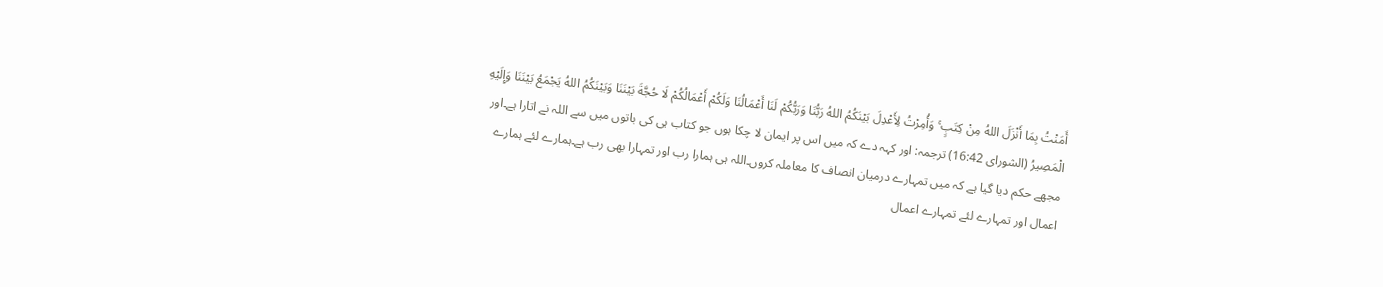أَمَنْتُ بِمَا أَنْزَلَ اللهُ مِنْ كِتَبٍ ۚ وَأُمِرْتُ لِأَعْدِلَ بَيْنَكُمُ اللهُ رَبُّنَا وَرَبُّكُمْ لَنَا أَعْمَالُنَا وَلَكُمْ أَعْمَالُكُمْ لَا حُجَّةَ بَيْنَنَا وَبَيْنَكُمُ اللهُ يَجْمَعُ بَيْنَنَا وَإِلَيْهِ الْمَصِيرُ (الشورای 16:42) ترجمہ: اور کہہ دے کہ میں اس پر ایمان لا چکا ہوں جو کتاب ہی کی باتوں میں سے اللہ نے اتارا ہے۔اور مجھے حکم دیا گیا ہے کہ میں تمہارے درمیان انصاف کا معاملہ کروں۔اللہ ہی ہمارا رب اور تمہارا بھی رب ہے۔ہمارے لئے ہمارے اعمال اور تمہارے لئے تمہارے اعمال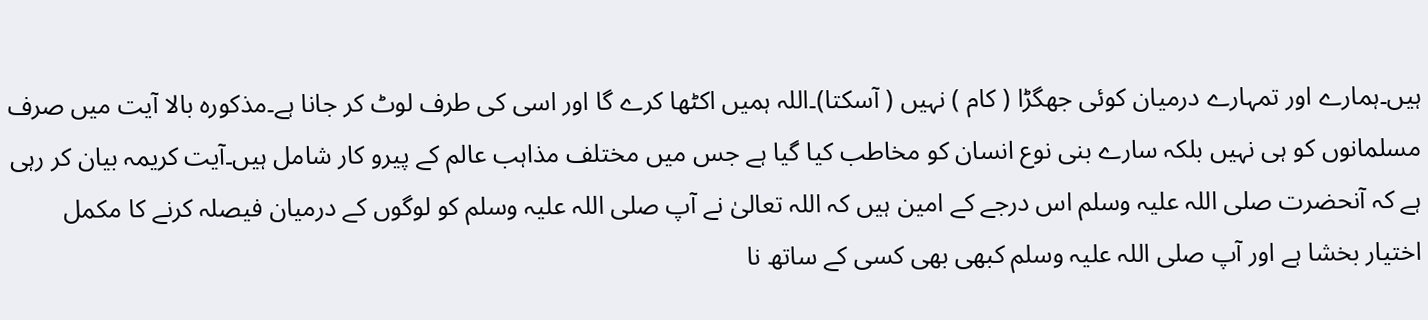ہیں۔ہمارے اور تمہارے درمیان کوئی جھگڑا ( کام ) نہیں ( آسکتا)۔اللہ ہمیں اکٹھا کرے گا اور اسی کی طرف لوٹ کر جانا ہے۔مذکورہ بالا آیت میں صرف مسلمانوں کو ہی نہیں بلکہ سارے بنی نوع انسان کو مخاطب کیا گیا ہے جس میں مختلف مذاہب عالم کے پیرو کار شامل ہیں۔آیت کریمہ بیان کر رہی ہے کہ آنحضرت صلی اللہ علیہ وسلم اس درجے کے امین ہیں کہ اللہ تعالیٰ نے آپ صلی اللہ علیہ وسلم کو لوگوں کے درمیان فیصلہ کرنے کا مکمل اختیار بخشا ہے اور آپ صلی اللہ علیہ وسلم کبھی بھی کسی کے ساتھ نا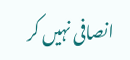انصافی نہیں کر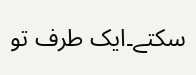سکتے۔ایک طرف تو